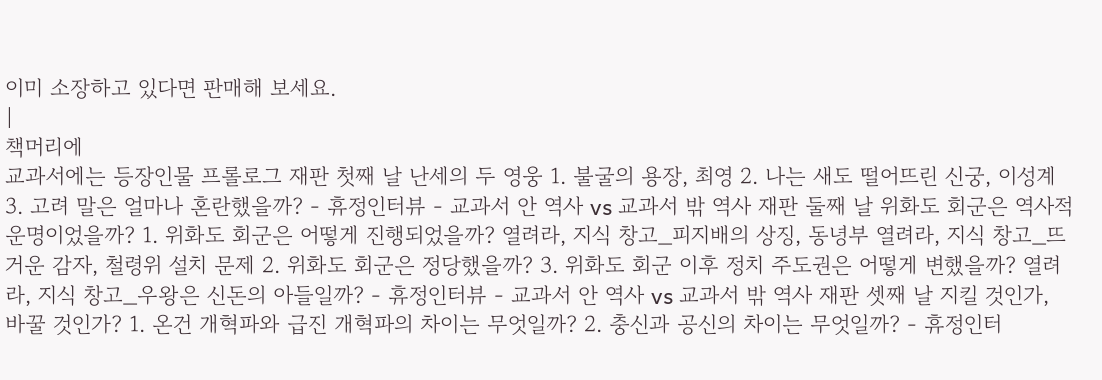이미 소장하고 있다면 판매해 보세요.
|
책머리에
교과서에는 등장인물 프롤로그 재판 첫째 날 난세의 두 영웅 1. 불굴의 용장, 최영 2. 나는 새도 떨어뜨린 신궁, 이성계 3. 고려 말은 얼마나 혼란했을까? - 휴정인터뷰 - 교과서 안 역사 vs 교과서 밖 역사 재판 둘째 날 위화도 회군은 역사적 운명이었을까? 1. 위화도 회군은 어떻게 진행되었을까? 열려라, 지식 창고_피지배의 상징, 동녕부 열려라, 지식 창고_뜨거운 감자, 철령위 설치 문제 2. 위화도 회군은 정당했을까? 3. 위화도 회군 이후 정치 주도권은 어떻게 변했을까? 열려라, 지식 창고_우왕은 신돈의 아들일까? - 휴정인터뷰 - 교과서 안 역사 vs 교과서 밖 역사 재판 셋째 날 지킬 것인가, 바꿀 것인가? 1. 온건 개혁파와 급진 개혁파의 차이는 무엇일까? 2. 충신과 공신의 차이는 무엇일까? - 휴정인터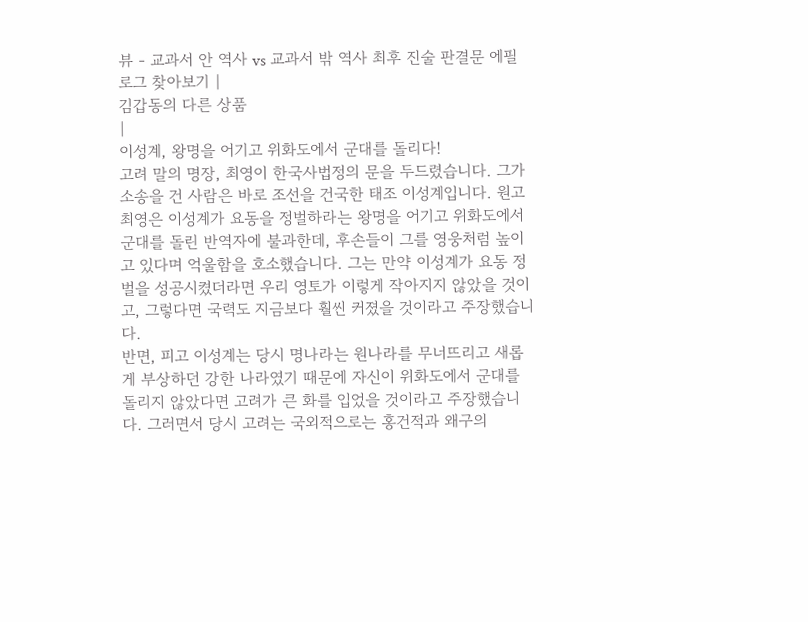뷰 - 교과서 안 역사 vs 교과서 밖 역사 최후 진술 판결문 에필로그 찾아보기 |
김갑동의 다른 상품
|
이성계, 왕명을 어기고 위화도에서 군대를 돌리다!
고려 말의 명장, 최영이 한국사법정의 문을 두드렸습니다. 그가 소송을 건 사람은 바로 조선을 건국한 태조 이성계입니다. 원고 최영은 이성계가 요동을 정벌하라는 왕명을 어기고 위화도에서 군대를 돌린 반역자에 불과한데, 후손들이 그를 영웅처럼 높이고 있다며 억울함을 호소했습니다. 그는 만약 이성계가 요동 정벌을 성공시켰더라면 우리 영토가 이렇게 작아지지 않았을 것이고, 그렇다면 국력도 지금보다 훨씬 커졌을 것이라고 주장했습니다.
반면, 피고 이성계는 당시 명나라는 원나라를 무너뜨리고 새롭게 부상하던 강한 나라였기 때문에 자신이 위화도에서 군대를 돌리지 않았다면 고려가 큰 화를 입었을 것이라고 주장했습니다. 그러면서 당시 고려는 국외적으로는 홍건적과 왜구의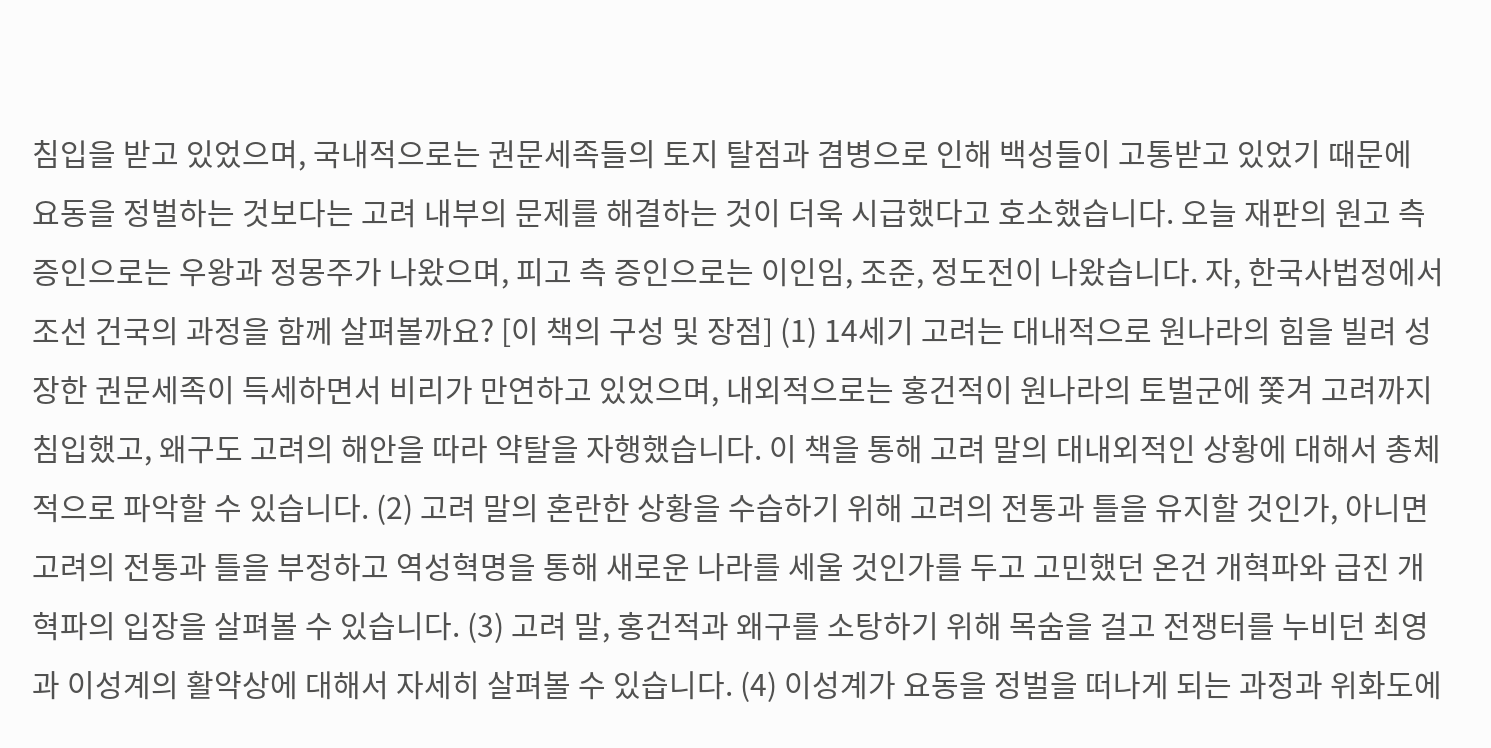침입을 받고 있었으며, 국내적으로는 권문세족들의 토지 탈점과 겸병으로 인해 백성들이 고통받고 있었기 때문에 요동을 정벌하는 것보다는 고려 내부의 문제를 해결하는 것이 더욱 시급했다고 호소했습니다. 오늘 재판의 원고 측 증인으로는 우왕과 정몽주가 나왔으며, 피고 측 증인으로는 이인임, 조준, 정도전이 나왔습니다. 자, 한국사법정에서 조선 건국의 과정을 함께 살펴볼까요? [이 책의 구성 및 장점] (1) 14세기 고려는 대내적으로 원나라의 힘을 빌려 성장한 권문세족이 득세하면서 비리가 만연하고 있었으며, 내외적으로는 홍건적이 원나라의 토벌군에 쫓겨 고려까지 침입했고, 왜구도 고려의 해안을 따라 약탈을 자행했습니다. 이 책을 통해 고려 말의 대내외적인 상황에 대해서 총체적으로 파악할 수 있습니다. (2) 고려 말의 혼란한 상황을 수습하기 위해 고려의 전통과 틀을 유지할 것인가, 아니면 고려의 전통과 틀을 부정하고 역성혁명을 통해 새로운 나라를 세울 것인가를 두고 고민했던 온건 개혁파와 급진 개혁파의 입장을 살펴볼 수 있습니다. (3) 고려 말, 홍건적과 왜구를 소탕하기 위해 목숨을 걸고 전쟁터를 누비던 최영과 이성계의 활약상에 대해서 자세히 살펴볼 수 있습니다. (4) 이성계가 요동을 정벌을 떠나게 되는 과정과 위화도에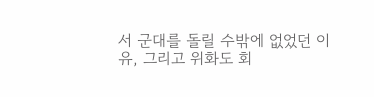서 군대를 돌릴 수밖에 없었던 이유, 그리고 위화도 회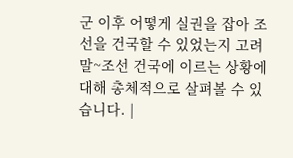군 이후 어떻게 실권을 잡아 조선을 건국할 수 있었는지 고려 말~조선 건국에 이르는 상황에 대해 총체적으로 살펴볼 수 있습니다. |